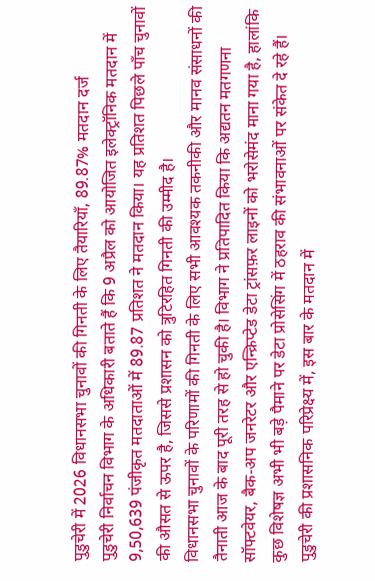पुडुचेरी में 2026 विधानसभा चुनावों की गिनती के लिए तैयारियाँ, 89.87% मतदान दर्ज
पुडुचेरी निर्वाचन विभाग के अधिकारी बताते हैं कि 9 अप्रैल को आयोजित इलेक्ट्रॉनिक मतदान में 9,50,639 पंजीकृत मतदाताओं में 89.87 प्रतिशत ने मतदान किया। यह प्रतिशत पिछले पाँच चुनावों की औसत से ऊपर है, जिससे प्रशासन को त्रुटिरहित गिनती की उम्मीद है।
विधानसभा चुनावों के परिणामों की गिनती के लिए सभी आवश्यक तकनीकी और मानव संसाधनों की तैनाती आज के बाद पूरी तरह से हो चुकी है। विभाग ने प्रतिपादित किया कि अद्यतन मतगणना सॉफ्टवेयर, बैक‑अप जनरेटर और एन्क्रिप्टेड डेटा ट्रांसफ़र लाइनों को भरोसेमंद माना गया है, हालांकि कुछ विशेषज्ञ अभी भी बड़े पैमाने पर डेटा प्रोसेसिंग में ठहराव की संभावनाओं पर संकेत दे रहे हैं।
पुडुचेरी की प्रशासनिक परिप्रेक्ष्य में, इस बार के मतदान में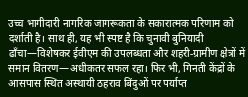उच्च भागीदारी नागरिक जागरूकता के सकारात्मक परिणाम को दर्शाती है। साथ ही, यह भी स्पष्ट है कि चुनावी बुनियादी ढाँचा—विशेषकर ईवीएम की उपलब्धता और शहरी‑ग्रामीण क्षेत्रों में समान वितरण—अधीकतर सफल रहा। फिर भी, गिनती केंद्रों के आसपास स्थित अस्थायी ठहराव बिंदुओं पर पर्याप्त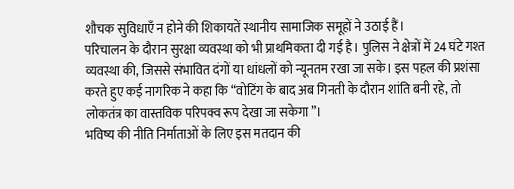शौचक सुविधाएँ न होने की शिकायतें स्थानीय सामाजिक समूहों ने उठाई हैं।
परिचालन के दौरान सुरक्षा व्यवस्था को भी प्राथमिकता दी गई है। पुलिस ने क्षेत्रों में 24 घंटे गश्त व्यवस्था की, जिससे संभावित दंगों या धांधलों को न्यूनतम रखा जा सके। इस पहल की प्रशंसा करते हुए कई नागरिक ने कहा कि “वोटिंग के बाद अब गिनती के दौरान शांति बनी रहे, तो लोकतंत्र का वास्तविक परिपक्व रूप देखा जा सकेगा”।
भविष्य की नीति निर्माताओं के लिए इस मतदान की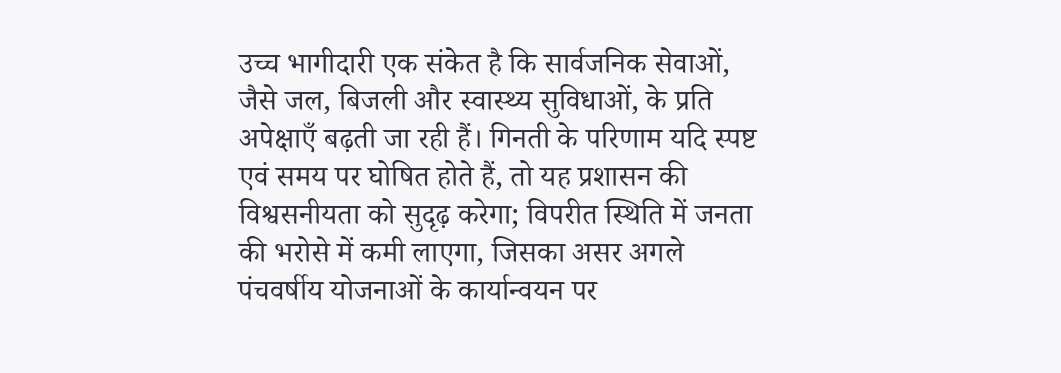उच्च भागीदारी एक संकेत है कि सार्वजनिक सेवाओं, जैसे जल, बिजली और स्वास्थ्य सुविधाओं, के प्रति अपेक्षाएँ बढ़ती जा रही हैं। गिनती के परिणाम यदि स्पष्ट एवं समय पर घोषित होते हैं, तो यह प्रशासन की विश्वसनीयता को सुदृढ़ करेगा; विपरीत स्थिति में जनता की भरोसे में कमी लाएगा, जिसका असर अगले पंचवर्षीय योजनाओं के कार्यान्वयन पर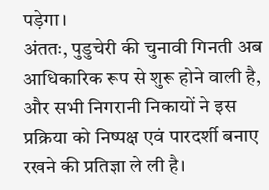पड़ेगा।
अंततः, पुडुचेरी की चुनावी गिनती अब आधिकारिक रूप से शुरू होने वाली है, और सभी निगरानी निकायों ने इस प्रक्रिया को निष्पक्ष एवं पारदर्शी बनाए रखने की प्रतिज्ञा ले ली है।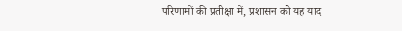परिणामों की प्रतीक्षा में, प्रशासन को यह याद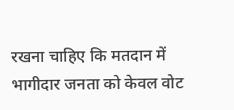रखना चाहिए कि मतदान में भागीदार जनता को केवल वोट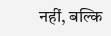नहीं, बल्कि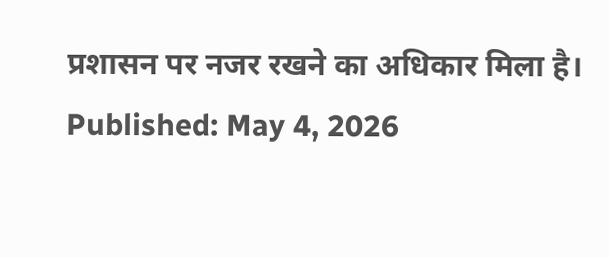प्रशासन पर नजर रखने का अधिकार मिला है।
Published: May 4, 2026